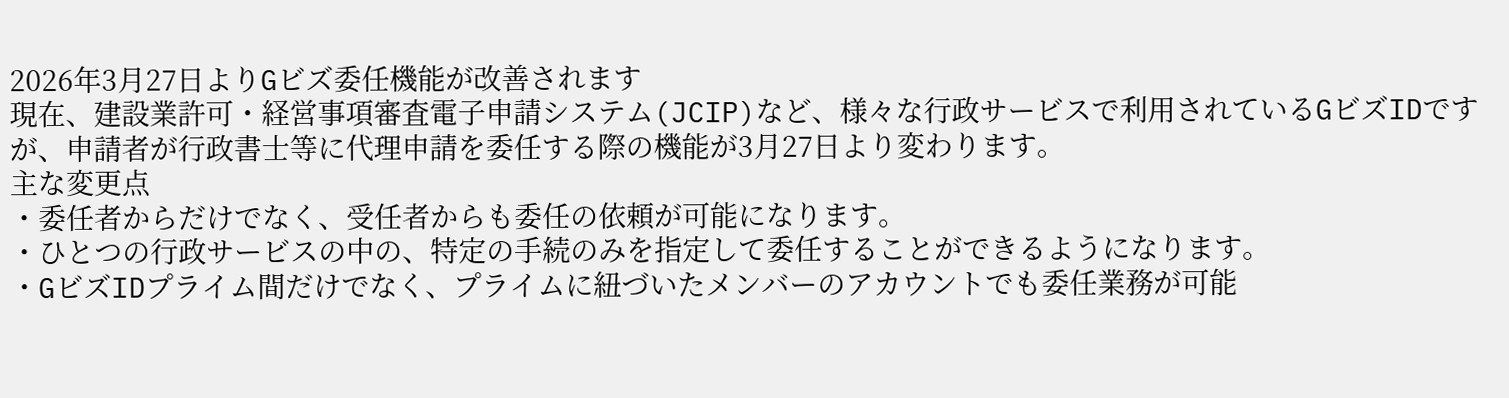2026年3月27日よりGビズ委任機能が改善されます
現在、建設業許可・経営事項審査電子申請システム(JCIP)など、様々な行政サービスで利用されているGビズIDですが、申請者が行政書士等に代理申請を委任する際の機能が3月27日より変わります。
主な変更点
・委任者からだけでなく、受任者からも委任の依頼が可能になります。
・ひとつの行政サービスの中の、特定の手続のみを指定して委任することができるようになります。
・GビズIDプライム間だけでなく、プライムに紐づいたメンバーのアカウントでも委任業務が可能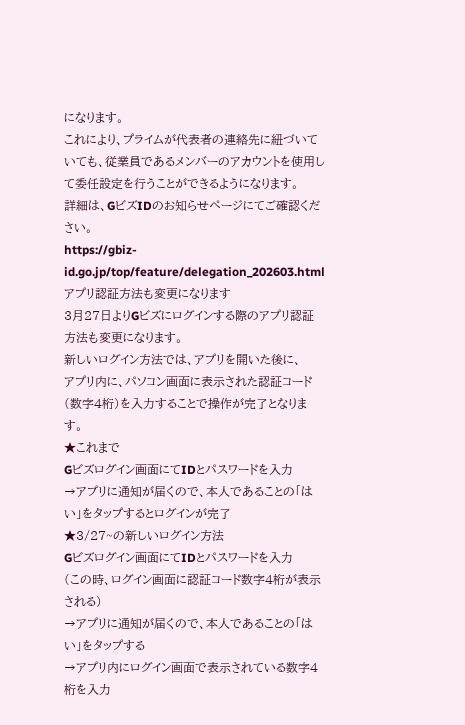になります。
これにより、プライムが代表者の連絡先に紐づいていても、従業員であるメンバーのアカウントを使用して委任設定を行うことができるようになります。
詳細は、GビズIDのお知らせページにてご確認ください。
https://gbiz-id.go.jp/top/feature/delegation_202603.html
アプリ認証方法も変更になります
3月27日よりGビズにログインする際のアプリ認証方法も変更になります。
新しいログイン方法では、アプリを開いた後に、
アプリ内に、パソコン画面に表示された認証コード(数字4桁)を入力することで操作が完了となります。
★これまで
Gビズログイン画面にてIDとパスワードを入力
→アプリに通知が届くので、本人であることの「はい」をタップするとログインが完了
★3/27~の新しいログイン方法
Gビズログイン画面にてIDとパスワードを入力
(この時、ログイン画面に認証コード数字4桁が表示される)
→アプリに通知が届くので、本人であることの「はい」をタップする
→アプリ内にログイン画面で表示されている数字4桁を入力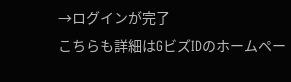→ログインが完了
こちらも詳細はGビズIDのホームペー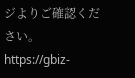ジよりご確認ください。
https://gbiz-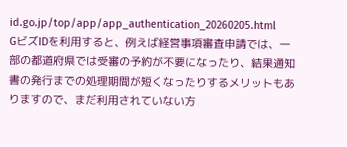id.go.jp/top/app/app_authentication_20260205.html
GビズIDを利用すると、例えば経営事項審査申請では、一部の都道府県では受審の予約が不要になったり、結果通知書の発行までの処理期間が短くなったりするメリットもありますので、まだ利用されていない方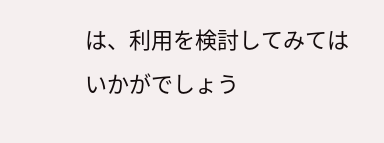は、利用を検討してみてはいかがでしょう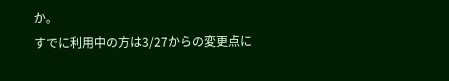か。
すでに利用中の方は3/27からの変更点に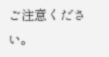ご注意ください。